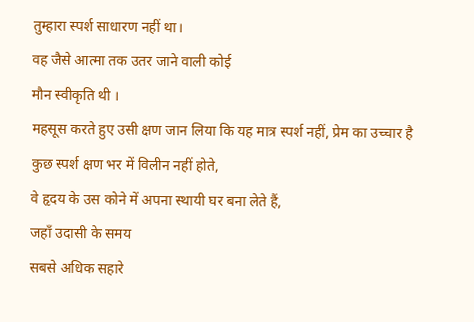तुम्हारा स्पर्श साधारण नहीं था।
वह जैसे आत्मा तक उतर जाने वाली कोई
मौन स्वीकृति थी ।
महसूस करते हुए उसी क्षण जान लिया कि यह मात्र स्पर्श नहीं, प्रेम का उच्चार है
कुछ स्पर्श क्षण भर में विलीन नहीं होते,
वे हृदय के उस कोने में अपना स्थायी घर बना लेते हैं,
जहाँ उदासी के समय
सबसे अधिक सहारे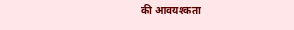की आवयश्कता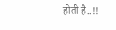होती है..!!